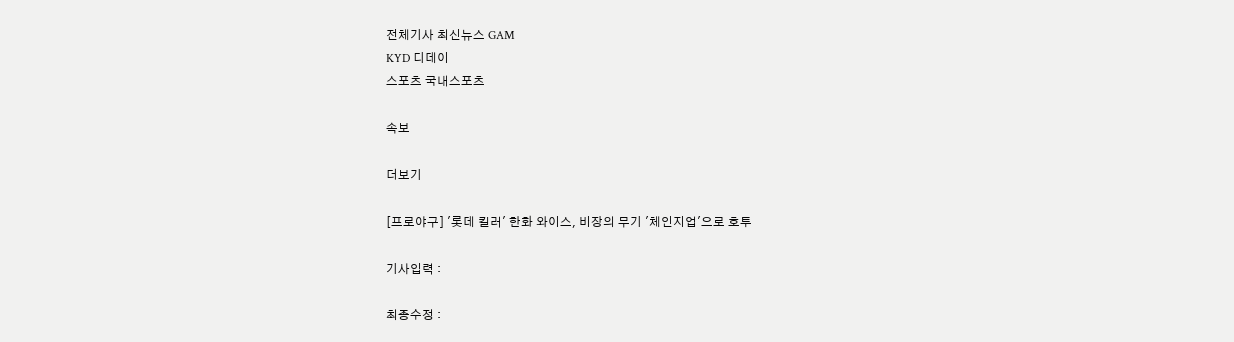전체기사 최신뉴스 GAM
KYD 디데이
스포츠 국내스포츠

속보

더보기

[프로야구] '롯데 킬러' 한화 와이스, 비장의 무기 '체인지업'으로 호투

기사입력 :

최종수정 :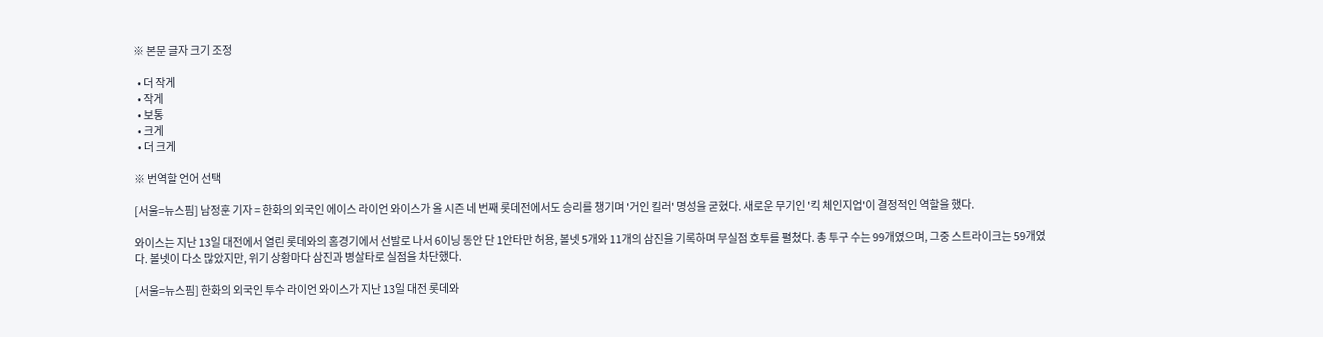※ 본문 글자 크기 조정

  • 더 작게
  • 작게
  • 보통
  • 크게
  • 더 크게

※ 번역할 언어 선택

[서울=뉴스핌] 남정훈 기자 = 한화의 외국인 에이스 라이언 와이스가 올 시즌 네 번째 롯데전에서도 승리를 챙기며 '거인 킬러' 명성을 굳혔다. 새로운 무기인 '킥 체인지업'이 결정적인 역할을 했다.

와이스는 지난 13일 대전에서 열린 롯데와의 홈경기에서 선발로 나서 6이닝 동안 단 1안타만 허용, 볼넷 5개와 11개의 삼진을 기록하며 무실점 호투를 펼쳤다. 총 투구 수는 99개였으며, 그중 스트라이크는 59개였다. 볼넷이 다소 많았지만, 위기 상황마다 삼진과 병살타로 실점을 차단했다.

[서울=뉴스핌] 한화의 외국인 투수 라이언 와이스가 지난 13일 대전 롯데와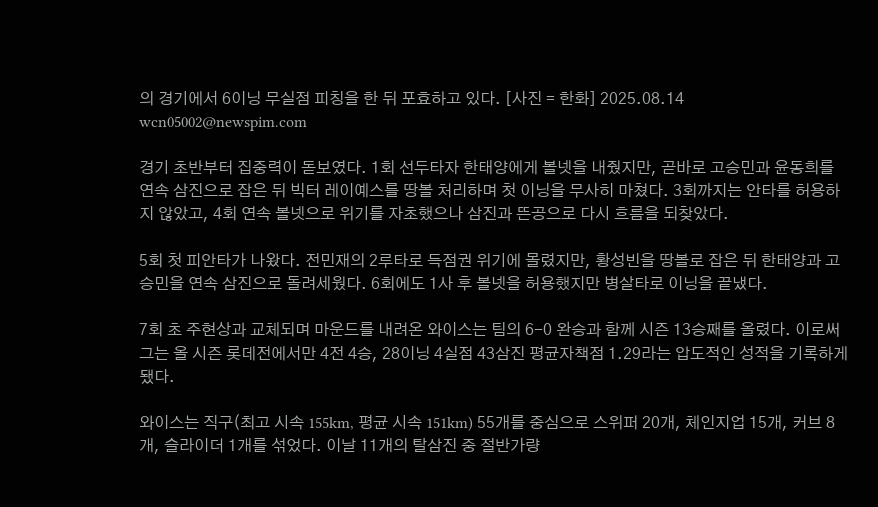의 경기에서 6이닝 무실점 피칭을 한 뒤 포효하고 있다. [사진 = 한화] 2025.08.14 wcn05002@newspim.com

경기 초반부터 집중력이 돋보였다. 1회 선두타자 한태양에게 볼넷을 내줬지만, 곧바로 고승민과 윤동희를 연속 삼진으로 잡은 뒤 빅터 레이예스를 땅볼 처리하며 첫 이닝을 무사히 마쳤다. 3회까지는 안타를 허용하지 않았고, 4회 연속 볼넷으로 위기를 자초했으나 삼진과 뜬공으로 다시 흐름을 되찾았다.

5회 첫 피안타가 나왔다. 전민재의 2루타로 득점권 위기에 몰렸지만, 황성빈을 땅볼로 잡은 뒤 한태양과 고승민을 연속 삼진으로 돌려세웠다. 6회에도 1사 후 볼넷을 허용했지만 병살타로 이닝을 끝냈다.

7회 초 주현상과 교체되며 마운드를 내려온 와이스는 팀의 6-0 완승과 함께 시즌 13승째를 올렸다. 이로써 그는 올 시즌 롯데전에서만 4전 4승, 28이닝 4실점 43삼진 평균자책점 1.29라는 압도적인 성적을 기록하게 됐다.

와이스는 직구(최고 시속 155km, 평균 시속 151km) 55개를 중심으로 스위퍼 20개, 체인지업 15개, 커브 8개, 슬라이더 1개를 섞었다. 이날 11개의 탈삼진 중 절반가량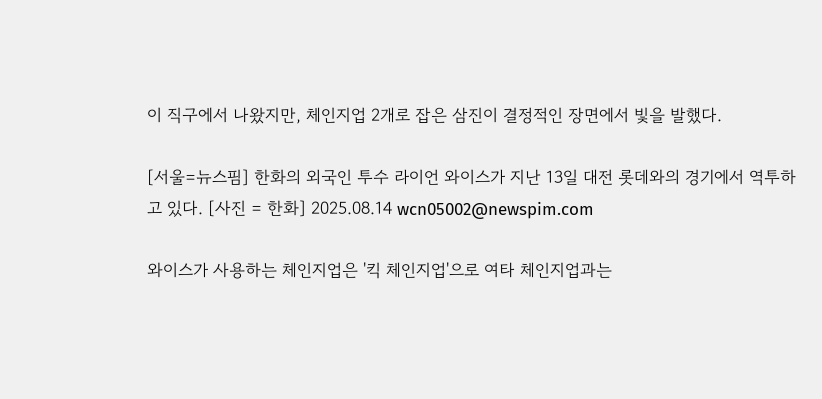이 직구에서 나왔지만, 체인지업 2개로 잡은 삼진이 결정적인 장면에서 빛을 발했다.

[서울=뉴스핌] 한화의 외국인 투수 라이언 와이스가 지난 13일 대전 롯데와의 경기에서 역투하고 있다. [사진 = 한화] 2025.08.14 wcn05002@newspim.com

와이스가 사용하는 체인지업은 '킥 체인지업'으로 여타 체인지업과는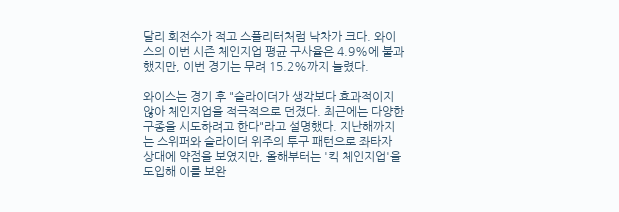달리 회전수가 적고 스플리터처럼 낙차가 크다. 와이스의 이번 시즌 체인지업 평균 구사율은 4.9%에 불과했지만, 이번 경기는 무려 15.2%까지 늘렸다.

와이스는 경기 후 "슬라이더가 생각보다 효과적이지 않아 체인지업을 적극적으로 던졌다. 최근에는 다양한 구종을 시도하려고 한다"라고 설명했다. 지난해까지는 스위퍼와 슬라이더 위주의 투구 패턴으로 좌타자 상대에 약점을 보였지만, 올해부터는 '킥 체인지업'을 도입해 이를 보완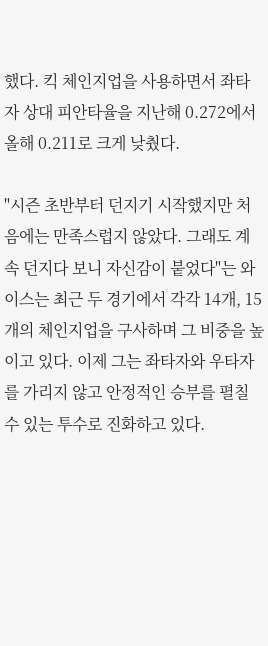했다. 킥 체인지업을 사용하면서 좌타자 상대 피안타율을 지난해 0.272에서 올해 0.211로 크게 낮췄다.

"시즌 초반부터 던지기 시작했지만 처음에는 만족스럽지 않았다. 그래도 계속 던지다 보니 자신감이 붙었다"는 와이스는 최근 두 경기에서 각각 14개, 15개의 체인지업을 구사하며 그 비중을 높이고 있다. 이제 그는 좌타자와 우타자를 가리지 않고 안정적인 승부를 펼칠 수 있는 투수로 진화하고 있다.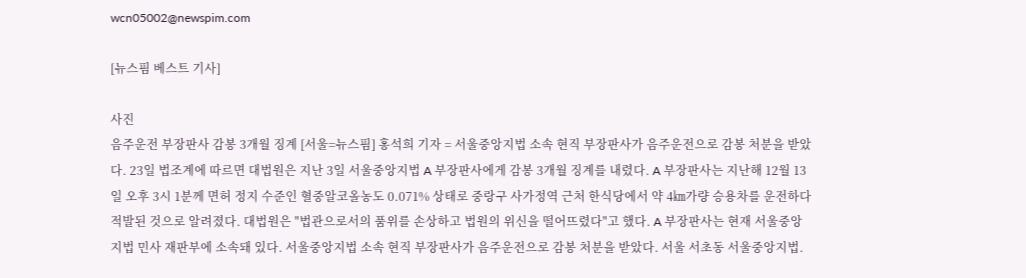wcn05002@newspim.com

[뉴스핌 베스트 기사]

사진
음주운전 부장판사 감봉 3개월 징계 [서울=뉴스핌] 홍석희 기자 = 서울중앙지법 소속 현직 부장판사가 음주운전으로 감봉 처분을 받았다. 23일 법조계에 따르면 대법원은 지난 3일 서울중앙지법 A 부장판사에게 감봉 3개월 징계를 내렸다. A 부장판사는 지난해 12월 13일 오후 3시 1분께 면허 정지 수준인 혈중알코올농도 0.071% 상태로 중랑구 사가정역 근처 한식당에서 약 4㎞가량 승용차를 운전하다 적발된 것으로 알려졌다. 대법원은 "법관으로서의 품위를 손상하고 법원의 위신을 떨어뜨렸다"고 했다. A 부장판사는 현재 서울중앙지법 민사 재판부에 소속돼 있다. 서울중앙지법 소속 현직 부장판사가 음주운전으로 감봉 처분을 받았다. 서울 서초동 서울중앙지법.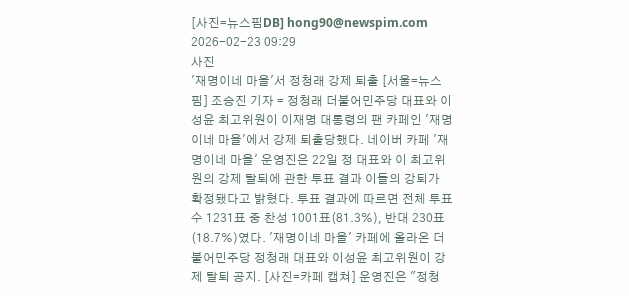[사진=뉴스핌DB] hong90@newspim.com 2026-02-23 09:29
사진
'재명이네 마을'서 정청래 강제 퇴출 [서울=뉴스핌] 조승진 기자 = 정청래 더불어민주당 대표와 이성윤 최고위원이 이재명 대통령의 팬 카페인 '재명이네 마을'에서 강제 퇴출당했다. 네이버 카페 '재명이네 마을' 운영진은 22일 정 대표와 이 최고위원의 강제 탈퇴에 관한 투표 결과 이들의 강퇴가 확정됐다고 밝혔다. 투표 결과에 따르면 전체 투표수 1231표 중 찬성 1001표(81.3%), 반대 230표(18.7%)였다. '재명이네 마을' 카페에 올라온 더불어민주당 정청래 대표와 이성윤 최고위원이 강제 탈퇴 공지. [사진=카페 캡쳐] 운영진은 "정청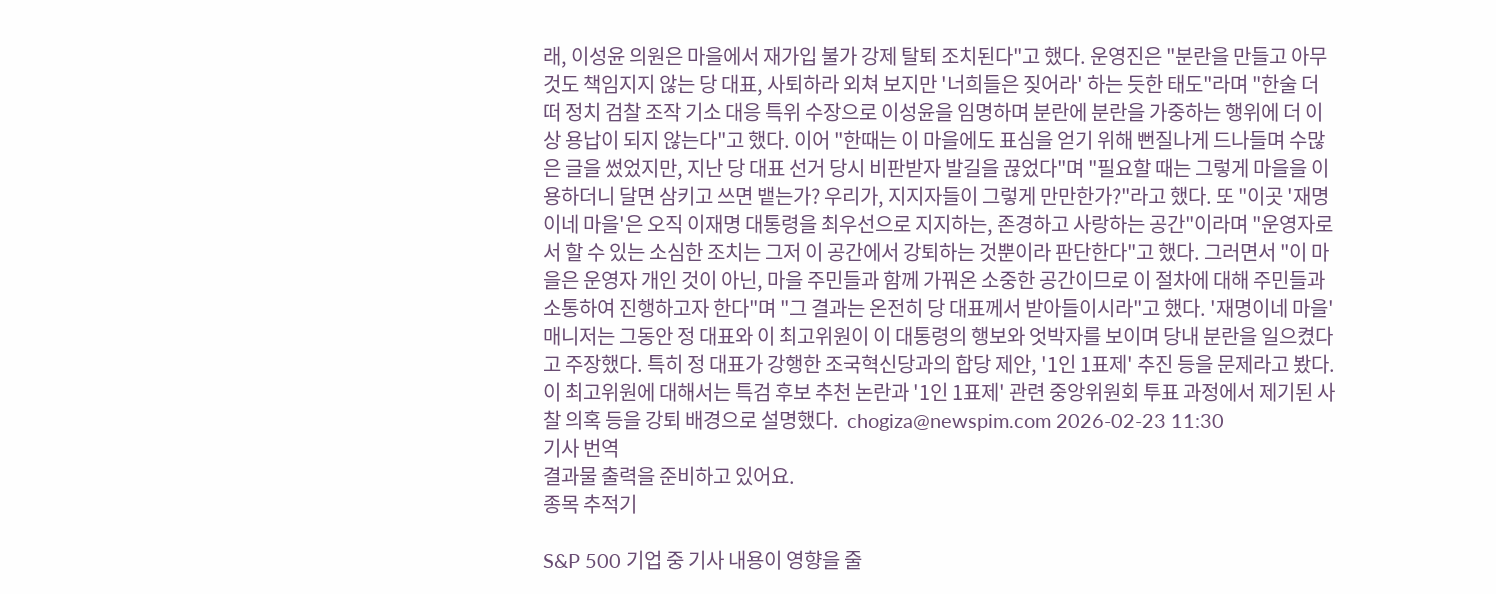래, 이성윤 의원은 마을에서 재가입 불가 강제 탈퇴 조치된다"고 했다. 운영진은 "분란을 만들고 아무것도 책임지지 않는 당 대표, 사퇴하라 외쳐 보지만 '너희들은 짖어라' 하는 듯한 태도"라며 "한술 더 떠 정치 검찰 조작 기소 대응 특위 수장으로 이성윤을 임명하며 분란에 분란을 가중하는 행위에 더 이상 용납이 되지 않는다"고 했다. 이어 "한때는 이 마을에도 표심을 얻기 위해 뻔질나게 드나들며 수많은 글을 썼었지만, 지난 당 대표 선거 당시 비판받자 발길을 끊었다"며 "필요할 때는 그렇게 마을을 이용하더니 달면 삼키고 쓰면 뱉는가? 우리가, 지지자들이 그렇게 만만한가?"라고 했다. 또 "이곳 '재명이네 마을'은 오직 이재명 대통령을 최우선으로 지지하는, 존경하고 사랑하는 공간"이라며 "운영자로서 할 수 있는 소심한 조치는 그저 이 공간에서 강퇴하는 것뿐이라 판단한다"고 했다. 그러면서 "이 마을은 운영자 개인 것이 아닌, 마을 주민들과 함께 가꿔온 소중한 공간이므로 이 절차에 대해 주민들과 소통하여 진행하고자 한다"며 "그 결과는 온전히 당 대표께서 받아들이시라"고 했다. '재명이네 마을' 매니저는 그동안 정 대표와 이 최고위원이 이 대통령의 행보와 엇박자를 보이며 당내 분란을 일으켰다고 주장했다. 특히 정 대표가 강행한 조국혁신당과의 합당 제안, '1인 1표제' 추진 등을 문제라고 봤다. 이 최고위원에 대해서는 특검 후보 추천 논란과 '1인 1표제' 관련 중앙위원회 투표 과정에서 제기된 사찰 의혹 등을 강퇴 배경으로 설명했다.  chogiza@newspim.com 2026-02-23 11:30
기사 번역
결과물 출력을 준비하고 있어요.
종목 추적기

S&P 500 기업 중 기사 내용이 영향을 줄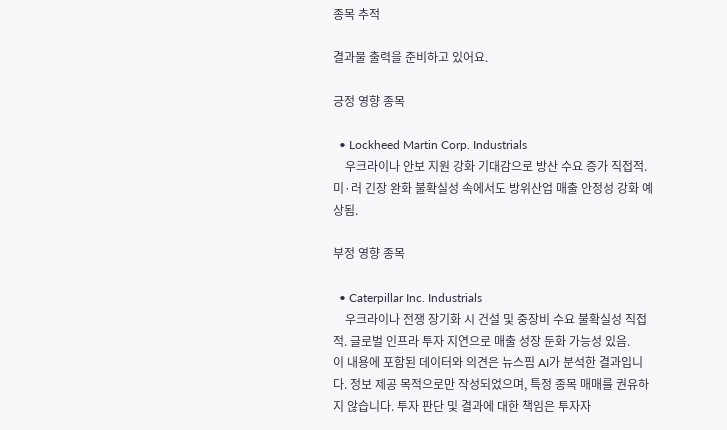종목 추적

결과물 출력을 준비하고 있어요.

긍정 영향 종목

  • Lockheed Martin Corp. Industrials
    우크라이나 안보 지원 강화 기대감으로 방산 수요 증가 직접적. 미·러 긴장 완화 불확실성 속에서도 방위산업 매출 안정성 강화 예상됨.

부정 영향 종목

  • Caterpillar Inc. Industrials
    우크라이나 전쟁 장기화 시 건설 및 중장비 수요 불확실성 직접적. 글로벌 인프라 투자 지연으로 매출 성장 둔화 가능성 있음.
이 내용에 포함된 데이터와 의견은 뉴스핌 AI가 분석한 결과입니다. 정보 제공 목적으로만 작성되었으며, 특정 종목 매매를 권유하지 않습니다. 투자 판단 및 결과에 대한 책임은 투자자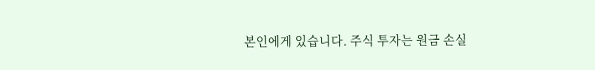본인에게 있습니다. 주식 투자는 원금 손실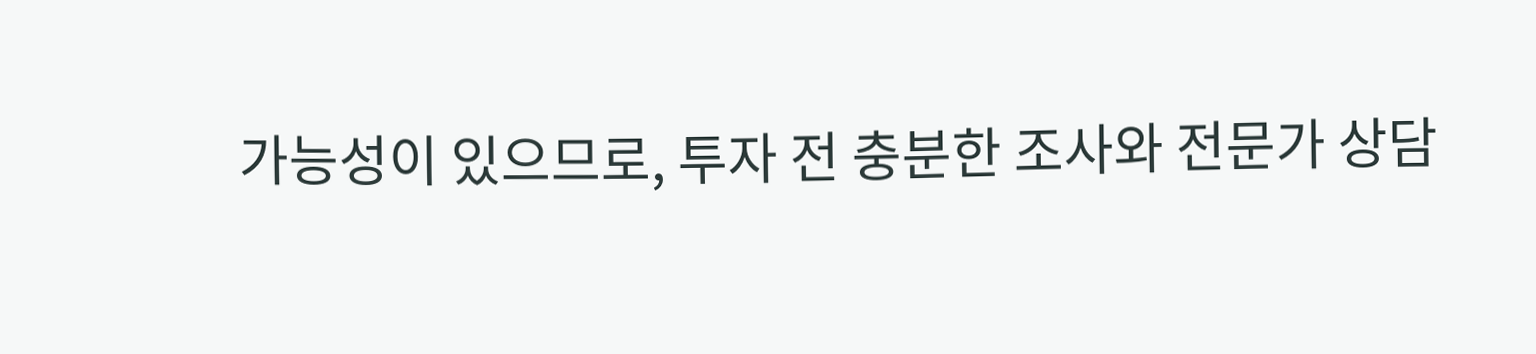가능성이 있으므로, 투자 전 충분한 조사와 전문가 상담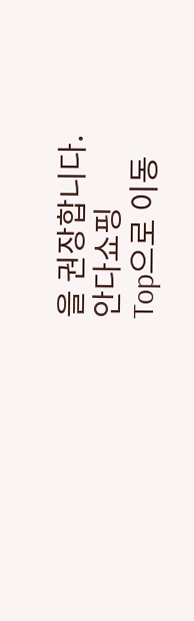을 권장합니다.
안다쇼핑
Top으로 이동